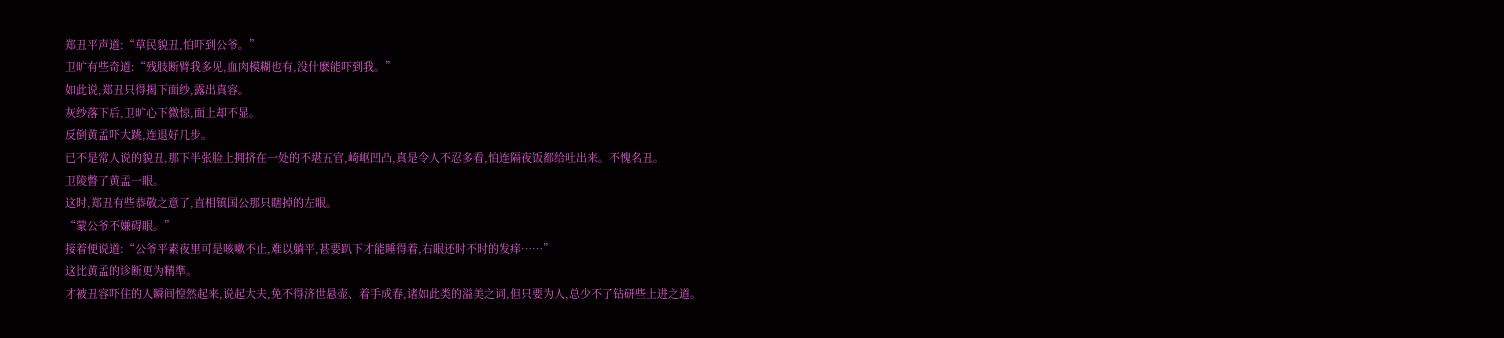郑丑平声道:“草民貌丑,怕吓到公爷。”
卫旷有些奇道:“残肢断臂我多见,血肉模糊也有,没什麽能吓到我。”
如此说,郑丑只得揭下面纱,露出真容。
灰纱落下后,卫旷心下微惊,面上却不显。
反倒黄孟吓大跳,连退好几步。
已不是常人说的貌丑,那下半张脸上拥挤在一处的不堪五官,崎岖凹凸,真是令人不忍多看,怕连隔夜饭都给吐出来。不愧名丑。
卫陵瞥了黄孟一眼。
这时,郑丑有些恭敬之意了,直相镇国公那只瞎掉的左眼。
“蒙公爷不嫌碍眼。”
接着便说道:“公爷平素夜里可是咳嗽不止,难以躺平,甚要趴下才能睡得着,右眼还时不时的发痒……”
这比黄孟的诊断更为精準。
才被丑容吓住的人瞬间惶然起来,说起大夫,免不得济世悬壶、着手成春,诸如此类的溢美之词,但只要为人,总少不了钻研些上进之道。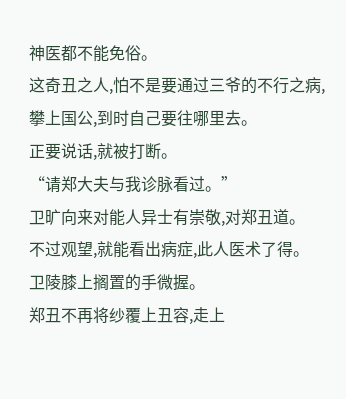神医都不能免俗。
这奇丑之人,怕不是要通过三爷的不行之病,攀上国公,到时自己要往哪里去。
正要说话,就被打断。
“请郑大夫与我诊脉看过。”
卫旷向来对能人异士有崇敬,对郑丑道。
不过观望,就能看出病症,此人医术了得。
卫陵膝上搁置的手微握。
郑丑不再将纱覆上丑容,走上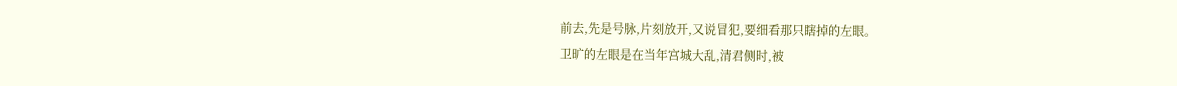前去,先是号脉,片刻放开,又说冒犯,要细看那只瞎掉的左眼。
卫旷的左眼是在当年宫城大乱,清君侧时,被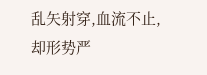乱矢射穿,血流不止,却形势严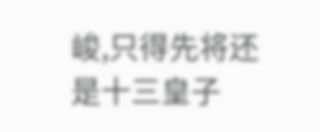峻,只得先将还是十三皇子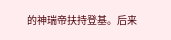的神瑞帝扶持登基。后来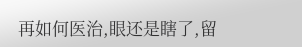再如何医治,眼还是瞎了,留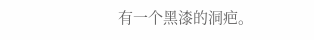有一个黑漆的洞疤。